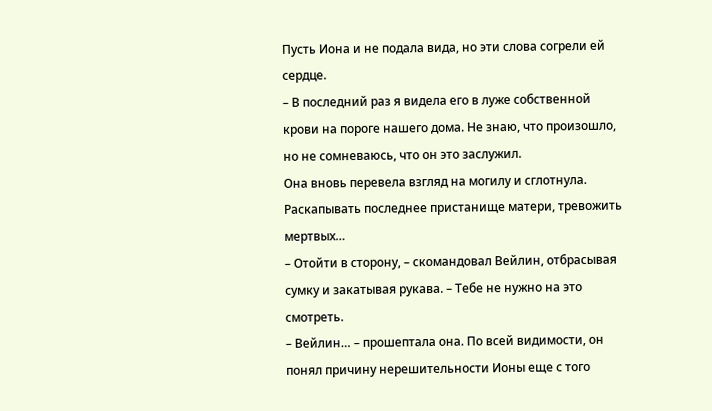Пусть Иона и не подала вида, но эти слова согрели ей сердце.
– В последний раз я видела его в луже собственной крови на пороге нашего дома. Не знаю, что произошло, но не сомневаюсь, что он это заслужил.
Она вновь перевела взгляд на могилу и сглотнула. Раскапывать последнее пристанище матери, тревожить мертвых…
– Отойти в сторону, – скомандовал Вейлин, отбрасывая сумку и закатывая рукава. – Тебе не нужно на это смотреть.
– Вейлин… – прошептала она. По всей видимости, он понял причину нерешительности Ионы еще с того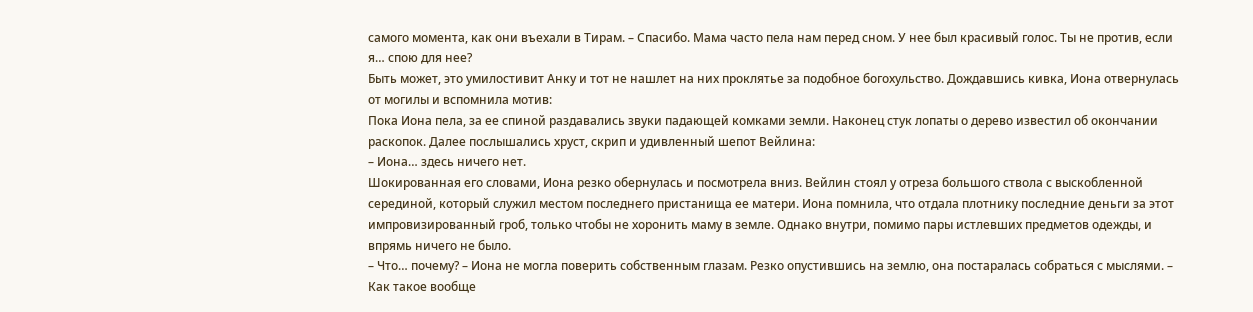самого момента, как они въехали в Тирам. – Спасибо. Мама часто пела нам перед сном. У нее был красивый голос. Ты не против, если я… спою для нее?
Быть может, это умилостивит Анку и тот не нашлет на них проклятье за подобное богохульство. Дождавшись кивка, Иона отвернулась от могилы и вспомнила мотив:
Пока Иона пела, за ее спиной раздавались звуки падающей комками земли. Наконец стук лопаты о дерево известил об окончании раскопок. Далее послышались хруст, скрип и удивленный шепот Вейлина:
– Иона… здесь ничего нет.
Шокированная его словами, Иона резко обернулась и посмотрела вниз. Вейлин стоял у отреза большого ствола с выскобленной серединой, который служил местом последнего пристанища ее матери. Иона помнила, что отдала плотнику последние деньги за этот импровизированный гроб, только чтобы не хоронить маму в земле. Однако внутри, помимо пары истлевших предметов одежды, и впрямь ничего не было.
– Что… почему? – Иона не могла поверить собственным глазам. Резко опустившись на землю, она постаралась собраться с мыслями. – Как такое вообще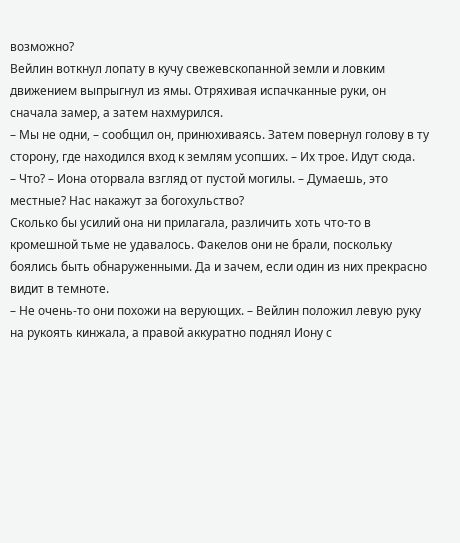возможно?
Вейлин воткнул лопату в кучу свежевскопанной земли и ловким движением выпрыгнул из ямы. Отряхивая испачканные руки, он сначала замер, а затем нахмурился.
– Мы не одни, – сообщил он, принюхиваясь. Затем повернул голову в ту сторону, где находился вход к землям усопших. – Их трое. Идут сюда.
– Что? – Иона оторвала взгляд от пустой могилы. – Думаешь, это местные? Нас накажут за богохульство?
Сколько бы усилий она ни прилагала, различить хоть что-то в кромешной тьме не удавалось. Факелов они не брали, поскольку боялись быть обнаруженными. Да и зачем, если один из них прекрасно видит в темноте.
– Не очень-то они похожи на верующих. – Вейлин положил левую руку на рукоять кинжала, а правой аккуратно поднял Иону с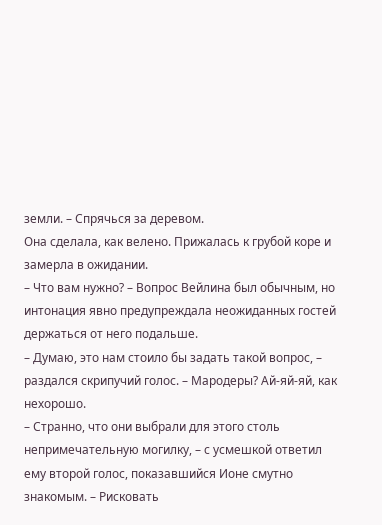земли. – Спрячься за деревом.
Она сделала, как велено. Прижалась к грубой коре и замерла в ожидании.
– Что вам нужно? – Вопрос Вейлина был обычным, но интонация явно предупреждала неожиданных гостей держаться от него подальше.
– Думаю, это нам стоило бы задать такой вопрос, – раздался скрипучий голос. – Мародеры? Ай-яй-яй, как нехорошо.
– Странно, что они выбрали для этого столь непримечательную могилку, – с усмешкой ответил ему второй голос, показавшийся Ионе смутно знакомым. – Рисковать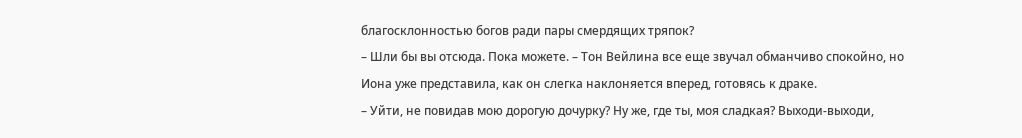благосклонностью богов ради пары смердящих тряпок?
– Шли бы вы отсюда. Пока можете. – Тон Вейлина все еще звучал обманчиво спокойно, но Иона уже представила, как он слегка наклоняется вперед, готовясь к драке.
– Уйти, не повидав мою дорогую дочурку? Ну же, где ты, моя сладкая? Выходи-выходи,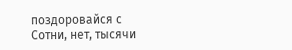поздоровайся с
Сотни, нет, тысячи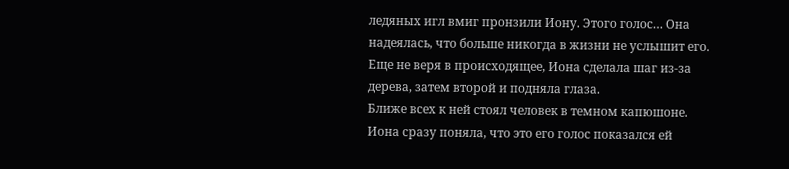ледяных игл вмиг пронзили Иону. Этого голос… Она надеялась, что больше никогда в жизни не услышит его. Еще не веря в происходящее, Иона сделала шаг из-за дерева, затем второй и подняла глаза.
Ближе всех к ней стоял человек в темном капюшоне. Иона сразу поняла, что это его голос показался ей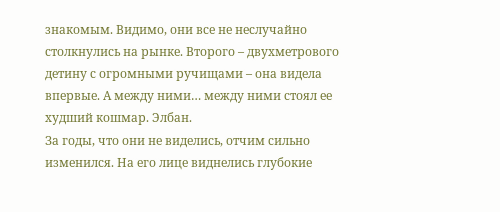знакомым. Видимо, они все не неслучайно столкнулись на рынке. Второго – двухметрового детину с огромными ручищами – она видела впервые. А между ними… между ними стоял ее худший кошмар. Элбан.
За годы, что они не виделись, отчим сильно изменился. На его лице виднелись глубокие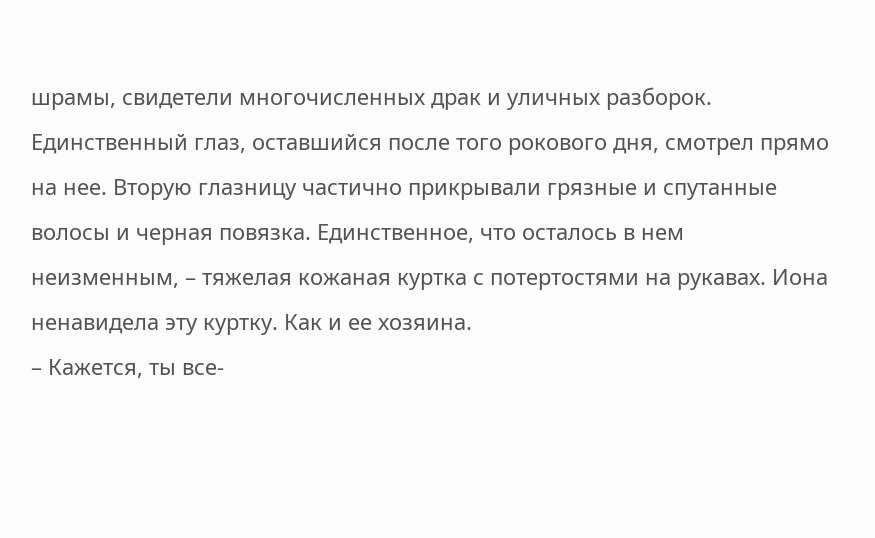шрамы, свидетели многочисленных драк и уличных разборок. Единственный глаз, оставшийся после того рокового дня, смотрел прямо на нее. Вторую глазницу частично прикрывали грязные и спутанные волосы и черная повязка. Единственное, что осталось в нем неизменным, – тяжелая кожаная куртка с потертостями на рукавах. Иона ненавидела эту куртку. Как и ее хозяина.
– Кажется, ты все-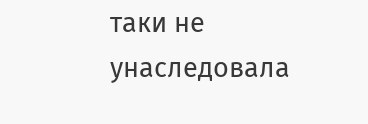таки не унаследовала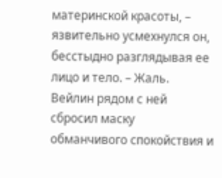материнской красоты, – язвительно усмехнулся он, бесстыдно разглядывая ее лицо и тело. – Жаль.
Вейлин рядом с ней сбросил маску обманчивого спокойствия и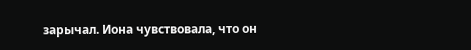зарычал. Иона чувствовала, что он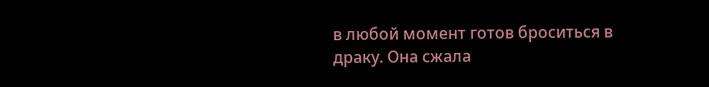в любой момент готов броситься в драку. Она сжала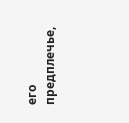его предплечье,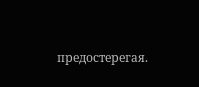предостерегая.